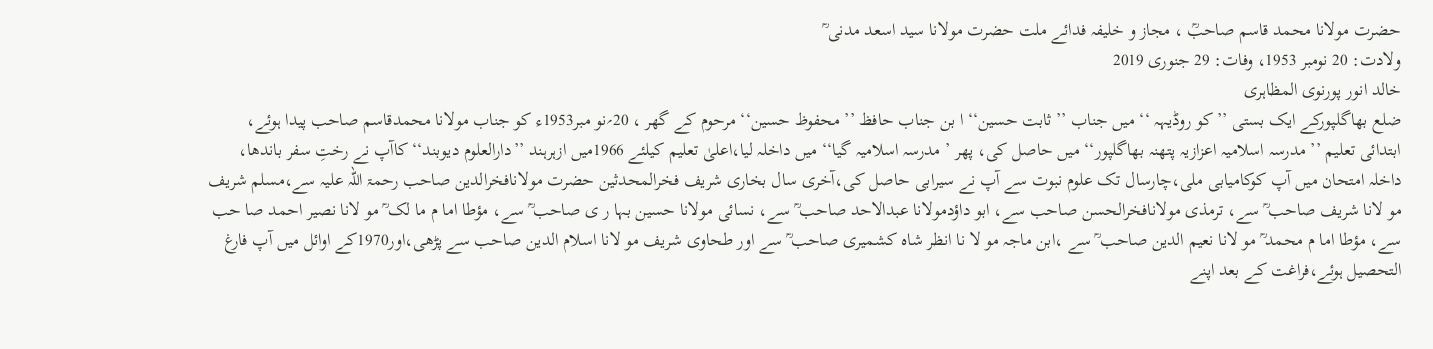حضرت مولانا محمد قاسم صاحبؒ ، مجاز و خلیفہ فدائے ملت حضرت مولانا سید اسعد مدنی ؒ
ولادت: 20 نومبر 1953، وفات: 29 جنوری 2019
خالد انور پورنوی المظاہری
ضلع بھاگلپورکے ایک بستی ’’ کو روڈیہہ ‘‘ میں جناب ’’ ثابت حسین‘‘ ا بن جناب حافظ ’’ محفوظ حسین‘‘ مرحوم کے گھر ، 20؍نو مبر1953ء کو جناب مولانا محمدقاسم صاحب پیدا ہوئے، ابتدائی تعلیم ’’ مدرسہ اسلامیہ اعزازیہ پتھنہ بھاگلپور‘‘ میں حاصل کی، پھر ’ مدرسہ اسلامیہ گیا‘‘ میں داخلہ لیا،اعلیٰ تعلیم کیلئے 1966میں ازہرہند ’’دارالعلوم دیوبند‘‘کاآپ نے رختِ سفر باندھا، داخلہ امتحان میں آپ کوکامیابی ملی،چارسال تک علوم نبوت سے آپ نے سیرابی حاصل کی،آخری سال بخاری شریف فخرالمحدثین حضرت مولانافخرالدین صاحب رحمۃ اللہ علیہ سے،مسلم شریف مو لانا شریف صاحب ؒ سے، ترمذی مولانافخرالحسن صاحب سے، ابو داؤدمولانا عبدالاحد صاحب ؒ سے، نسائی مولانا حسین بہا ر ی صاحب ؒ سے، مؤطا اما م ما لک ؒ مو لانا نصیر احمد صا حب سے، مؤطا اما م محمد ؒ مو لانا نعیم الدین صاحب ؒ سے ،ابن ماجہ مو لا نا انظر شاہ کشمیری صاحب ؒ سے اور طحاوی شریف مو لانا اسلام الدین صاحب سے پڑھی،اور1970کے اوائل میں آپ فارغ التحصیل ہوئے،فراغت کے بعد اپنے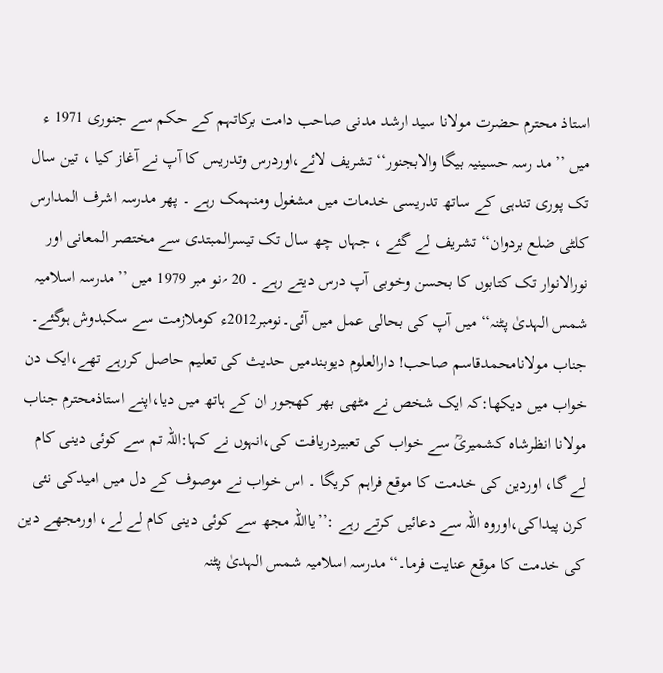استاذ محترم حضرت مولانا سید ارشد مدنی صاحب دامت برکاتہم کے حکم سے جنوری 1971 ء میں ’’مد رسہ حسینیہ بیگا والابجنور‘‘ تشریف لائے،اوردرس وتدریس کا آپ نے آغاز کیا ، تین سال تک پوری تندہی کے ساتھ تدریسی خدمات میں مشغول ومنہمک رہے ۔ پھر مدرسہ اشرف المدارس کلٹی ضلع بردوان‘‘ تشریف لے گئے ، جہاں چھ سال تک تیسرالمبتدی سے مختصر المعانی اور نورالانوار تک کتابوں کا بحسن وخوبی آپ درس دیتے رہے ۔ 20 ؍نو مبر 1979 میں ’’مدرسہ اسلامیہ شمس الہدیٰ پٹنہ‘‘ میں آپ کی بحالی عمل میں آئی۔نومبر2012ء کوملازمت سے سکبدوش ہوگئے۔
جناب مولانامحمدقاسم صاحب! دارالعلوم دیوبندمیں حدیث کی تعلیم حاصل کررہے تھے،ایک دن خواب میں دیکھا:کہ ایک شخص نے مٹھی بھر کھجور ان کے ہاتھ میں دیا،اپنے استاذمحترم جناب مولانا انظرشاہ کشمیریؒ سے خواب کی تعبیردریافت کی،انہوں نے کہا:اللہ تم سے کوئی دینی کام لے گا، اوردین کی خدمت کا موقع فراہم کریگا ۔ اس خواب نے موصوف کے دل میں امیدکی نئی کرن پیداکی،اوروہ اللہ سے دعائیں کرتے رہے :’’یااللہ مجھ سے کوئی دینی کام لے لے، اورمجھے دین کی خدمت کا موقع عنایت فرما۔‘‘مدرسہ اسلامیہ شمس الہدیٰ پٹنہ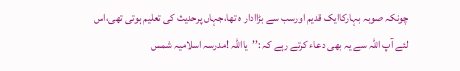چونکہ صوبہ بہارکاایک قدیم اورسب سے بڑاادار ہ تھا،جہاں پرحدیث کی تعلیم ہوتی تھی،اس لئے آپ اللہ سے یہ بھی دعاء کرتے رہے کہ :’’یااللہ !مدرسہ اسلامیہ شمس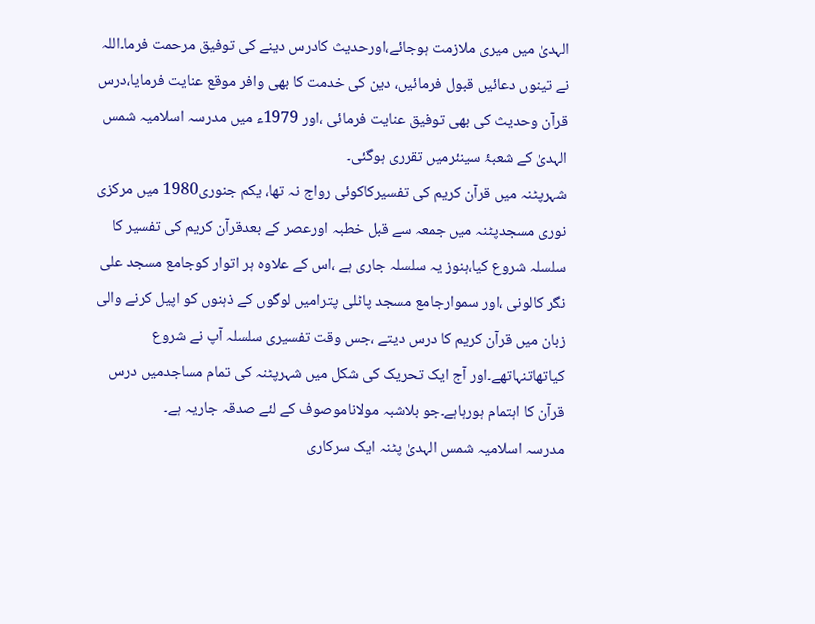الہدیٰ میں میری ملازمت ہوجائے،اورحدیث کادرس دینے کی توفیق مرحمت فرما۔اللہ نے تینوں دعائیں قبول فرمائیں، دین کی خدمت کا بھی وافر موقع عنایت فرمایا،درس قرآن وحدیث کی بھی توفیق عنایت فرمائی ،اور 1979ء میں مدرسہ اسلامیہ شمس الہدیٰ کے شعبۂ سینئرمیں تقرری ہوگئی۔
شہرپٹنہ میں قرآن کریم کی تفسیرکاکوئی رواج نہ تھا، یکم جنوری1980 میں مرکزی نوری مسجدپٹنہ میں جمعہ سے قبل خطبہ اورعصر کے بعدقرآن کریم کی تفسیر کا سلسلہ شروع کیا،ہنوز یہ سلسلہ جاری ہے ،اس کے علاوہ ہر اتوار کوجامع مسجد علی نگر کالونی ،اور سموارجامع مسجد پاٹلی پترامیں لوگوں کے ذہنوں کو اپیل کرنے والی زبان میں قرآن کریم کا درس دیتے ،جس وقت تفسیری سلسلہ آپ نے شروع کیاتھاتنہاتھے۔اور آج ایک تحریک کی شکل میں شہرپٹنہ کی تمام مساجدمیں درس قرآن کا اہتمام ہورہاہے۔جو بلاشبہ مولاناموصوف کے لئے صدقہ جاریہ ہے۔
مدرسہ اسلامیہ شمس الہدیٰ پٹنہ ایک سرکاری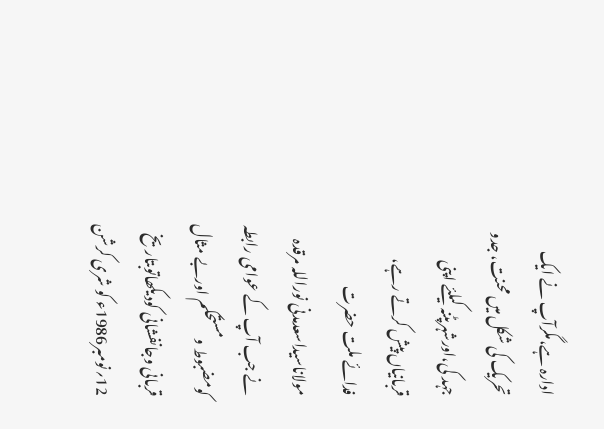ادارہ ہے،مگرآپ نے ایک تحریک کی شکل میں محنت، جدو جہد کی،اورشہرپٹنہ کیلئے اپنی قربانیاں پیش کرتے رہے، فدائے ملت حضرت مولاناسیداسعدمدنی نوراللہ مرقدہ نے جب آپ کے عوامی رابطہ کومضبوط ومستحکم اوربے مثال قربانی وجانفشانی کودیکھاتوبتاریخ 12؍نومبر1986ء کو شری کرشن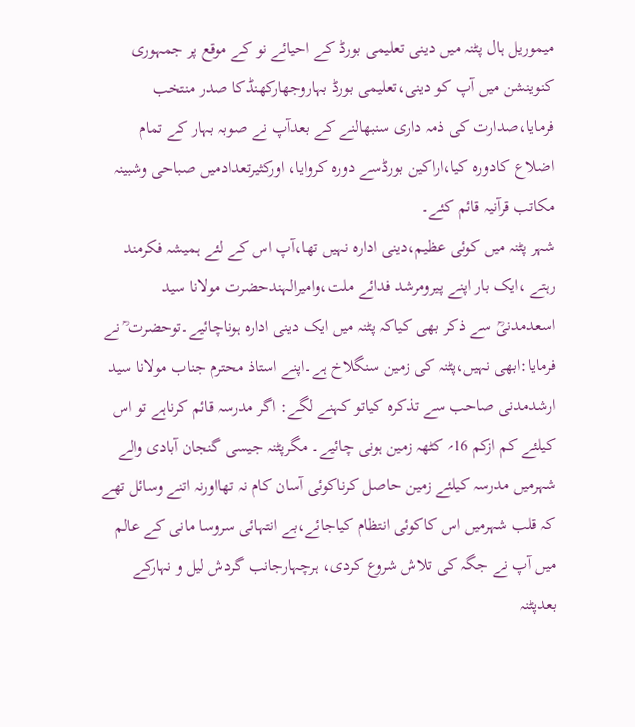میموریل ہال پٹنہ میں دینی تعلیمی بورڈ کے احیائے نو کے موقع پر جمہوری کنوینشن میں آپ کو دینی،تعلیمی بورڈ بہاروجھارکھنڈکا صدر منتخب فرمایا،صدارت کی ذمہ داری سنبھالنے کے بعدآپ نے صوبہ بہار کے تمام اضلاع کادورہ کیا،اراکین بورڈسے دورہ کروایا، اورکثیرتعدادمیں صباحی وشبینہ مکاتب قرآنیہ قائم کئے۔
شہر پٹنہ میں کوئی عظیم،دینی ادارہ نہیں تھا،آپ اس کے لئے ہمیشہ فکرمند رہتے ،ایک بار اپنے پیرومرشد فدائے ملت،وامیرالہندحضرت مولانا سید اسعدمدنیؒ سے ذکر بھی کیاکہ پٹنہ میں ایک دینی ادارہ ہوناچائیے۔توحضرت ؒ نے فرمایا:ابھی نہیں،پٹنہ کی زمین سنگلاخ ہے۔اپنے استاذ محترم جناب مولانا سید ارشدمدنی صاحب سے تذکرہ کیاتو کہنے لگے: اگر مدرسہ قائم کرناہے تو اس کیلئے کم ازکم 16؍ کٹھہ زمین ہونی چائیے۔ مگرپٹنہ جیسی گنجان آبادی والے شہرمیں مدرسہ کیلئے زمین حاصل کرناکوئی آسان کام نہ تھااورنہ اتنے وسائل تھے کہ قلب شہرمیں اس کاکوئی انتظام کیاجائے،بے انتہائی سروسا مانی کے عالم میں آپ نے جگہ کی تلاش شروع کردی، ہرچہارجانب گردش لیل و نہارکے بعدپٹنہ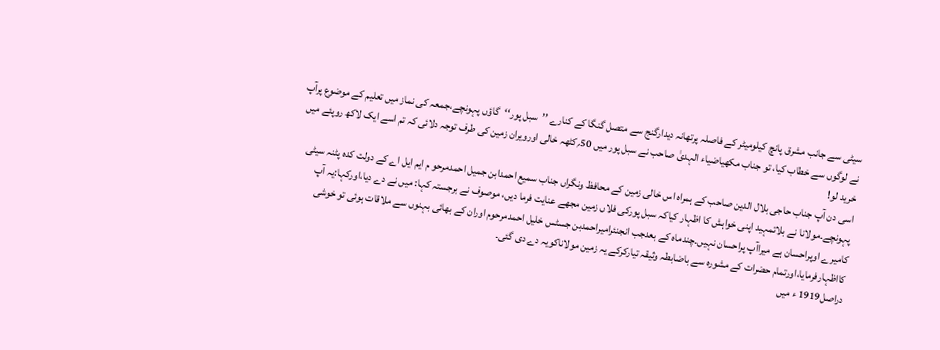سیٹی سے جانب مشرق پانچ کیلومیٹر کے فاصلہ پرتھانہ دیدارگنج سے متصل گنگا کے کنارے ’’سبل پور‘‘گاؤں پہونچے،جمعہ کی نماز میں تعلیم کے موضوع پرآپ نے لوگوں سے خطاب کیا، تو جناب مکھیاضیاء الہدیٰ صاحب نے سبل پور میں 50؍کٹھہ خالی اورویران زمین کی طرف توجہ دلائی کہ تم اسے ایک لاکھ روپئے میں خرید لو!
اسی دن آپ جناب حاجی بلال الدین صاحب کے ہمراہ اس خالی زمین کے محافظ ونگراں جناب سمیع احمدابن جمیل احمدمرحو م ایم ایل اے کے دولت کدہ پٹنہ سیٹی پہونچے۔مولانا نے بلاتمہید اپنی خواہش کا اظہار کیاکہ سبل پورکی فلاں زمین مجھے عنایت فرما دیں، موصوف نے برجستہ کہا: میں نے دے دیا،اورکہا:یہ آپ کامیرے اوپراحسان ہے میراآپ پراحسان نہیں۔چندماہ کے بعدجب انجنئرامیراحمدبن جسٹس خلیل احمدمرحوم اوران کے بھائی بہنوں سے ملاقات ہوئی تو خوشی کااظہارفرمایا،اورتمام حضرات کے مشورہ سے باضابطہ وثیقہ تیارکرکے یہ زمین مولاناکویہ دے دی گئی۔
دراصل1919 ء میں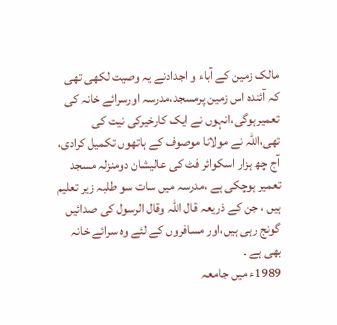مالک زمین کے آباء و اجدادنے یہ وصیت لکھی تھی کہ آئندہ اس زمین پرمسجد،مدرسہ اورسرائے خانہ کی تعمیرہوگی،انہوں نے ایک کارخیرکی نیت کی تھی،اللہ نے مولانا موصوف کے ہاتھوں تکمیل کرادی، آج چھ ہزار اسکوائر فٹ کی عالیشان دومنزلہ مسجد تعمیر ہوچکی ہے ،مدرسہ میں سات سو طلبہ زیر تعلیم ہیں ، جن کے ذریعہ قال اللہ وقال الرسول کی صدائیں گونج رہی ہیں،اور مسافروں کے لئے وہ سرائے خانہ بھی ہے ۔
1989ء میں جامعہ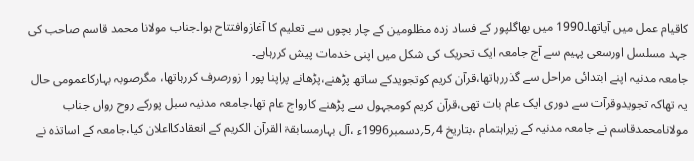کاقیام عمل میں آیاتھا۔1990 میں بھاگلپور کے فساد زدہ مظلومین کے چار بچوں سے تعلیم کا آغازوافتتاح ہوا۔جناب مولانا محمد قاسم صاحب کی جہد مسلسل اورسعی پہیم سے آج جامعہ ایک تحریک کی شکل میں اپنی خدمات پیش کررہاہے۔
جامعہ مدنیہ اپنے ابتدائی مراحل سے گذررہاتھا،قرآن کریم کوتجویدکے ساتھ پڑھنے،پڑھانے پراپنا پور ا زورصرف کررہاتھا، مگرصوبہ بہارکاعمومی حال یہ تھاکہ تجویدوقرآت سے دوری ایک عام بات تھی،قرآن کریم کومجہول سے پڑھنے کارواج عام تھا،جامعہ مدنیہ سبل پورکے روح رواں جناب مولانامحمدقاسم نے جامعہ مدنیہ کے زیراہتمام ،بتاریخ 4؍5؍دسمبر1996ء ،آل بہارمسابقۃ القرآن الکریم کے انعقادکااعلان کیا،جامعہ کے اساتذہ نے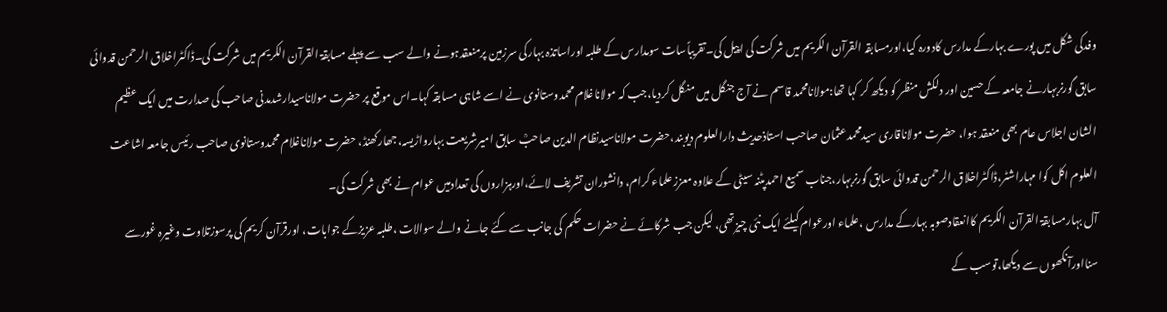وفدکی شکل میں پورے بہارکے مدارس کادورہ کیا،اورمسابقہ القرآن الکریم میں شرکت کی اپیل کی۔تقریباًسات سومدارس کے طلبہ اوراساتذہ بہارکی سرزمین پرمنعقدہونے والے سب سے پہلے مسابقۃ القرآن الکریم میں شرکت کی۔ڈاکٹراخلاق الرحمن قدوائی سابق گورنربہارنے جامعہ کے حسین اور دلکش منظر کو دیکھ کر کہا تھا:مولانامحمد قاسم نے آج جنگل میں منگل کردیا،جب کہ مولاناغلام محمدوستانوی نے اسے شاہی مسابقہ کہا۔اس موقع پر حضرت مولاناسیدارشدمدنی صاحب کی صدارت میں ایک عظیم الشان اجلاس عام بھی منعقد ہوا، حضرت مولاناقاری سیدمحمدعثمان صاحب استاذحدیث دارالعلوم دیوبند،حضرت مولاناسیدنظام الدین صاحبؒ سابق امیرشریعت بہارواڑیسہ،جھارکھنڈ، حضرت مولاناغلام محمدوستانوی صاحب رئیس جامعہ اشاعت العلوم اکل کوا مہاراشٹر،ڈاکٹراخلاق الرحمن قدوائی سابق گورنربہار،جناب سمیع احمدپٹنہ سیٹی کے علاوہ معززعلماء کرام، دانشوران تشریف لائے،اورہزاروں کی تعدادمیں عوام نے بھی شرکت کی۔
آل بہارمسابقۃ القرآن الکریم کاانعقادصوبہ بہارکے مدارس ،علماء اورعوام کیلئے ایک نئی چیزتھی، لیکن جب شرکائے نے حضرات حکم کی جانب سے کئے جانے والے سوالات ،طلبہ عزیزکے جوابات، اورقرآن کریم کی پرسوزتلاوت وغیرہ غورسے سنااورآنکھوں سے دیکھا،توسب کے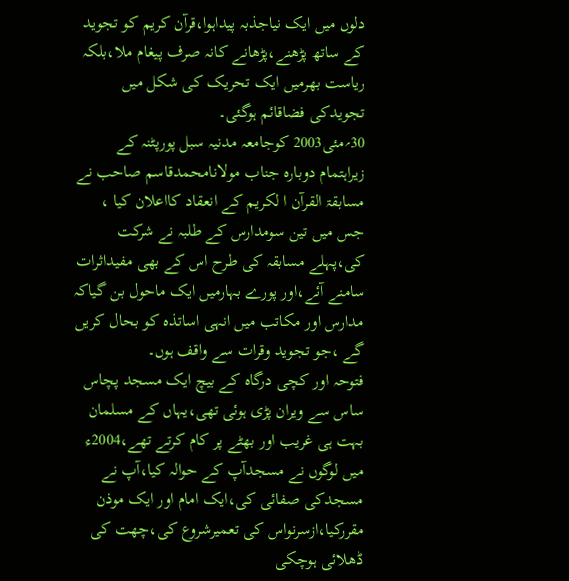دلوں میں ایک نیاجذبہ پیداہوا،قرآن کریم کو تجوید کے ساتھ پڑھنے،پڑھانے کانہ صرف پیغام ملا،بلکہ ریاست بھرمیں ایک تحریک کی شکل میں تجویدکی فضاقائم ہوگئی۔
30؍مئی2003 کوجامعہ مدنیہ سبل پورپٹنہ کے زیراہتمام دوبارہ جناب مولانامحمدقاسم صاحب نے مسابقۃ القرآن ا لکریم کے انعقاد کااعلان کیا ، جس میں تین سومدارس کے طلبہ نے شرکت کی،پہلے مسابقہ کی طرح اس کے بھی مفیداثرات سامنے آئے،اور پورے بہارمیں ایک ماحول بن گیاکہ مدارس اور مکاتب میں انہی اساتذہ کو بحال کریں گے ،جو تجوید وقرات سے واقف ہوں۔
فتوحہ اور کچی درگاہ کے بیچ ایک مسجد پچاس ساس سے ویران پڑی ہوئی تھی،یہاں کے مسلمان بہت ہی غریب اور بھٹے پر کام کرتے تھے،2004ء میں لوگوں نے مسجدآپ کے حوالہ کیا،آپ نے مسجدکی صفائی کی،ایک امام اور ایک موذن مقررکیا،ازسرنواس کی تعمیرشروع کی،چھت کی ڈھلائی ہوچکی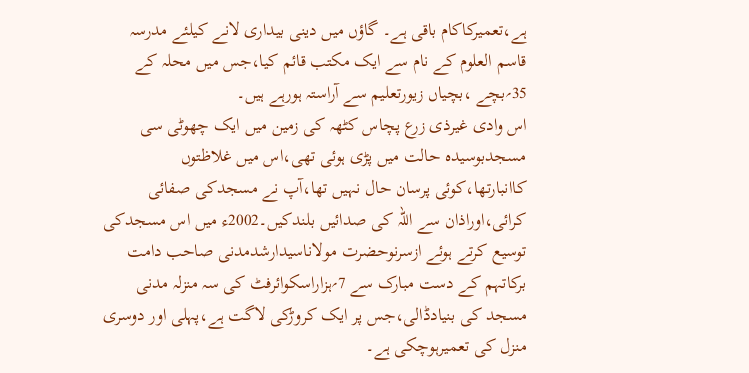ہے،تعمیرکاکام باقی ہے۔ گاؤں میں دینی بیداری لانے کیلئے مدرسہ قاسم العلوم کے نام سے ایک مکتب قائم کیا،جس میں محلہ کے 35؍بچے ،بچیاں زیورتعلیم سے آراستہ ہورہے ہیں۔
اس وادی غیرذی زرع پچاس کٹھہ کی زمین میں ایک چھوٹی سی مسجدبوسیدہ حالت میں پڑی ہوئی تھی،اس میں غلاظتوں کاانبارتھا،کوئی پرسان حال نہیں تھا،آپ نے مسجدکی صفائی کرائی،اوراذان سے اللہ کی صدائیں بلندکیں۔2002ء میں اس مسجدکی توسیع کرتے ہوئے ازسرنوحضرت مولاناسیدارشدمدنی صاحب دامت برکاتہم کے دست مبارک سے 7؍ہزاراسکوائرفٹ کی سہ منزلہ مدنی مسجد کی بنیادڈالی،جس پر ایک کروڑکی لاگت ہے،پہلی اور دوسری منزل کی تعمیرہوچکی ہے۔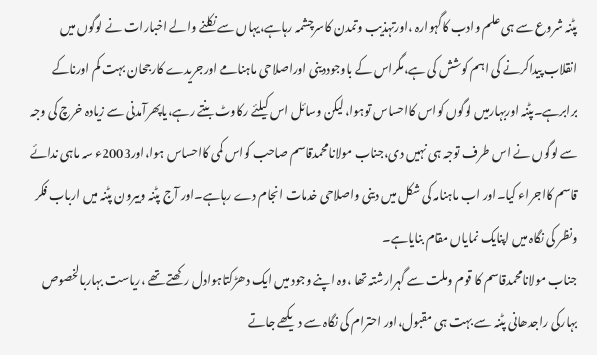پٹنہ شروع سے ہی علم وادب کاگہوارہ ،اورتہذیب وتمدن کاسرچشمہ رہاہے،یہاں سے نکلنے والے اخبارات نے لوگوں میں انقلاب پیداکرنے کی اہم کوشش کی ہے،مگراس کے باوجوددینی اوراصلاحی ماہنامے اورجریدے کارجحان بہت کم اورناکے برابرہے۔پٹنہ اوربہارمیں لوگوں کواس کااحساس توہوا،لیکن وسائل اس کیلئے رکاوٹ بنتے رہے،یاپھرآمدنی سے زیادہ خرچ کی وجہ سے لوگوں نے اس طرف توجہ ہی نہیں دی،جناب مولانامحمدقاسم صاحب کواس کمی کااحساس ہوا،اور2003ء سہ ماہی ندائے قاسم کااجراء کیا۔اور اب ماہنامہ کی شکل میں دینی واصلاحی خدمات انجام دے رہاہے۔اور آج پٹنہ وبیرون پٹنہ میں ارباب فکر ونظر کی نگاہ میں اپنایک نمایاں مقام بنایاہے۔
جناب مولانامحمدقاسم کا قوم وملت سے گہرارشتہ تھا ،وہ اپنے وجود میں ایک دھڑکتاہوادل رکھتے تھے ،ریاست بہاربالخصوص بہارکی راجدھانی پٹنہ سے بہت ہی مقبول،اور احترام کی نگاہ سے دیکھے جاتے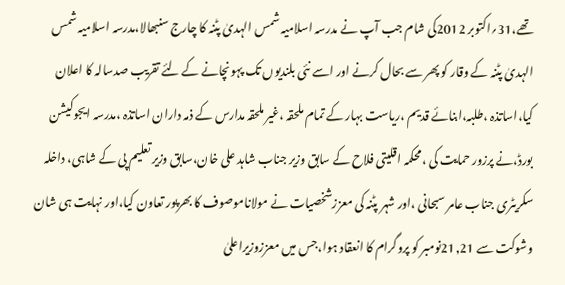تھے،31؍اکتوبر 2012کی شام جب آپ نے مدرسہ اسلامیہ شمس الہدیٰ پٹنہ کا چارج سنبھالا،مدرسہ اسلامیہ شمس الہدیٰ پٹنہ کے وقار کو پھر سے بحال کرنے اور اسے نئی بلندیوں تک پہونچانے کے لئے تقریب صدسالہ کا اعلان کیا،اساتذہ ،طلبہ،ابنائے قدیم ،ریاست بہار کے تمام ملحقہ ،غیر ملحقہ مدارس کے ذمہ داران اساتذہ ،مدرسہ ایجوکیشن بورڈ،نے پرزور حمایت کی ،محکمہ اقلیتی فلاح کے سابق وزیر جناب شاہد علی خان،سابق وزیر تعلیم پی کے شاہی، داخلہ سکریٹری جناب عامر سبحانی ،اور شہر پٹنہ کی معززشخصیات نے مولاناموصوف کا بھرپور تعاون کیا،اور نہایت ہی شان وشوکت سے 21,21نومبر کو پروگرام کا انعقاد ہوا،جس میں معززوزیراعلیٰ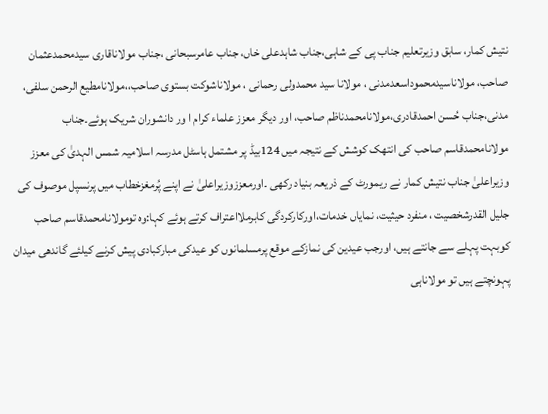نتیش کمار، سابق وزیرتعلیم جناب پی کے شاہی،جناب شاہدعلی خاں، جناب عامرسبحانی ،جناب مولاناقاری سیدمحمدعثمان صاحب، مولاناسیدمحموداسعدمدنی ، مولانا سید محمدولی رحمانی ، مولاناشوکت بستوی صاحب،،مولانامطیع الرحمن سلفی، مدنی،جناب حُسن احمدقادری،مولانامحمدناظم صاحب، اور دیگر معزز علماء کرام ا ور دانشوران شریک ہوئے۔جناب مولانامحمدقاسم صاحب کی انتھک کوشش کے نتیجہ میں 124بیڈ پر مشتمل ہاسٹل مدرسہ اسلامیہ شمس الہدیٰ کی معزز وزیراعلیٰ جناب نتیش کمار نے ریمورٹ کے ذریعہ بنیاد رکھی ۔اورمعززوزیراعلیٰ نے اپنے پُرمغزخطاب میں پرنسپل موصوف کی جلیل القدرشخصیت ، منفرد حیثیت، نمایاں خدمات،اورکارکردگی کابرملااعتراف کرتے ہوئے کہا:وہ تومولانامحمدقاسم صاحب کوبہت پہلے سے جانتے ہیں، اورجب عیدین کی نمازکے موقع پرمسلمانوں کو عیدکی مبارکبادی پیش کرنے کیلئے گاندھی میدان پہونچتے ہیں تو مولاناہی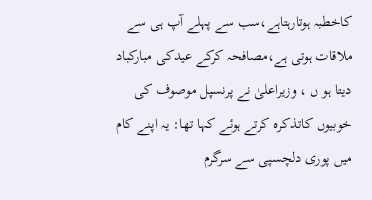کاخطبہ ہوتارہتاہے،سب سے پہلے آپ ہی سے ملاقات ہوتی ہے،مصافحہ کرکے عیدکی مبارکباد دیتا ہو ں ، وزیراعلیٰ نے پرنسپل موصوف کی خوبیوں کاتذکرہ کرتے ہوئے کہا تھا: یہ اپنے کام میں پوری دلچسپی سے سرگرم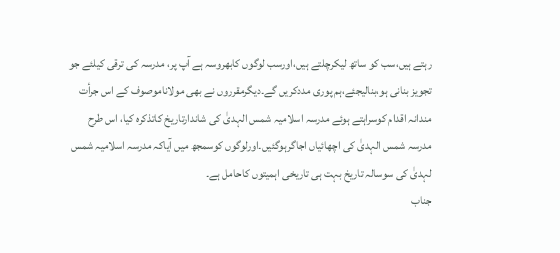رہتے ہیں،سب کو ساتھ لیکرچلتے ہیں،اورسب لوگوں کابھروسہ ہے آپ پر، مدرسہ کی ترقی کیلئے جو تجویز بنانی ہو،بنالیجئے،ہم پوری مددکریں گے۔دیگرمقرروں نے بھی مولاناموصوف کے اس جرأت مندانہ اقدام کوسراہتے ہوئے مدرسہ اسلامیہ شمس الہدیٰ کی شاندارتاریخ کاتذکرہ کیا، اس طرح مدرسہ شمس الہدیٰ کی اچھائیاں اجاگرہوگئیں۔اورلوگوں کوسمجھ میں آیاکہ مدرسہ اسلامیہ شمس لہدیٰ کی سوسالہ تاریخ بہت ہی تاریخی اہمیتوں کاحامل ہے۔
جناب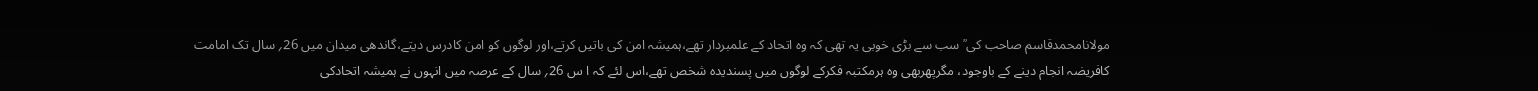مولانامحمدقاسم صاحب کی ؒ سب سے بڑی خوبی یہ تھی کہ وہ اتحاد کے علمبردار تھے،ہمیشہ امن کی باتیں کرتے،اور لوگوں کو امن کادرس دیتے،گاندھی میدان میں 26؍ سال تک امامت کافریضہ انجام دینے کے باوجود، مگرپھربھی وہ ہرمکتبہ فکرکے لوگوں میں پسندیدہ شخص تھے،اس لئے کہ ا س 26؍ سال کے عرصہ میں انہوں نے ہمیشہ اتحادکی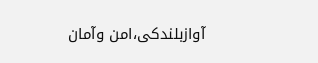آوازبلندکی،امن وآمان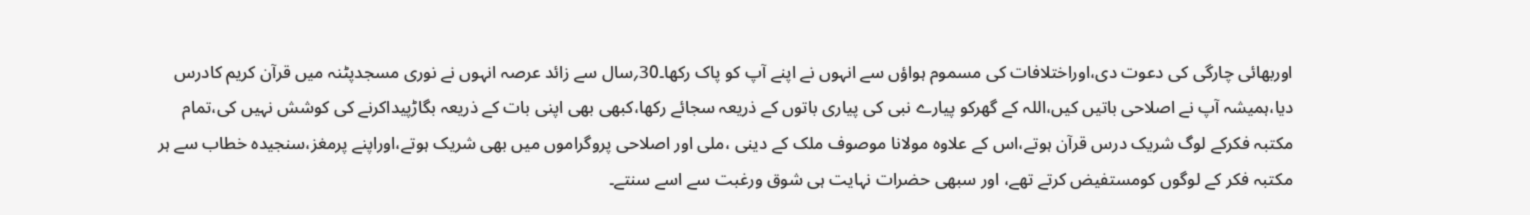اوربھائی چارگی کی دعوت دی،اوراختلافات کی مسموم ہواؤں سے انہوں نے اپنے آپ کو پاک رکھا۔30؍سال سے زائد عرصہ انہوں نے نوری مسجدپٹنہ میں قرآن کریم کادرس دیا،ہمیشہ آپ نے اصلاحی باتیں کیں،اللہ کے گھرکو پیارے نبی کی پیاری باتوں کے ذریعہ سجائے رکھا،کبھی بھی اپنی بات کے ذریعہ بگاڑپیداکرنے کی کوشش نہیں کی،تمام مکتبہ فکرکے لوگ شریک درس قرآن ہوتے،اس کے علاوہ مولانا موصوف ملک کے دینی ،ملی اور اصلاحی پروگراموں میں بھی شریک ہوتے،اوراپنے پرمغز،سنجیدہ خطاب سے ہر مکتبہ فکر کے لوگوں کومستفیض کرتے تھے، اور سبھی حضرات نہایت ہی شوق ورغبت سے اسے سنتے۔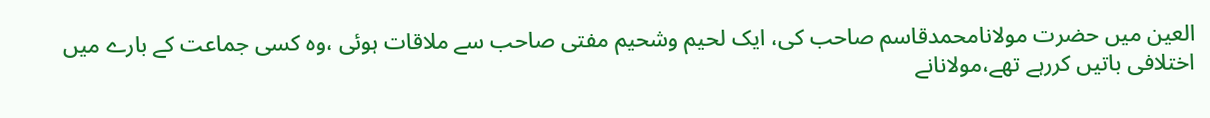العین میں حضرت مولانامحمدقاسم صاحب کی، ایک لحیم وشحیم مفتی صاحب سے ملاقات ہوئی ،وہ کسی جماعت کے بارے میں اختلافی باتیں کررہے تھے،مولانانے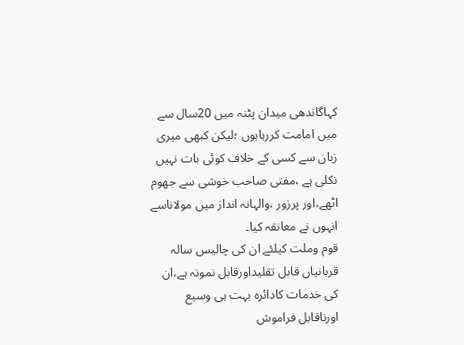کہاگاندھی میدان پٹنہ میں 20سال سے میں امامت کررہاہوں ؛لیکن کبھی میری زبان سے کسی کے خلاف کوئی بات نہیں نکلی ہے ،مفتی صاحب خوشی سے جھوم اٹھے،اور پرزور ،والہانہ انداز میں مولاناسے انہوں نے معانقہ کیا۔
قوم وملت کیلئے ان کی چالیس سالہ قربانیاں قابل تقلیداورقابل نمونہ ہے،ان کی خدمات کادائرہ بہت ہی وسیع اورناقابل فراموش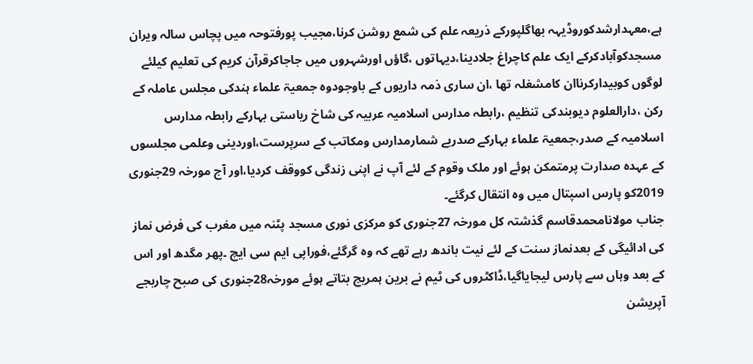ہے،معہدارشدکوروڈیہہ بھاگلپورکے ذریعہ علم کی شمع روشن کرنا،مجیب پورفتوحہ میں پچاس سالہ ویران مسجدکوآبادکرکے ایک علم کاچراغ جلادینا،دیہاتوں ،گاؤں اورشہروں میں جاجاکرقرآن کریم کی تعلیم کیلئے لوگوں کوبیدارکرناان کامشغلہ تھا ،ان ساری ذمہ داریوں کے باوجودوہ جمعیۃ علماء ہندکی مجلس عاملہ کے رکن ،دارالعلوم دیوبندکی تنظیم ،رابطہ مدارس اسلامیہ عربیہ کی شاخ ریاستی بہارکے رابطہ مدارس اسلامیہ کے صدر،جمعیۃ علماء بہارکے صدربے شمارمدارس ومکاتب کے سرپرست،اوردینی وعلمی مجلسوں کے عہدہ صدارت پرمتمکن ہوئے اور ملک وقوم کے لئے آپ نے اپنی زندگی کووقف کردیا،اور آج مورخہ 29جنوری 2019کو پارس اسپتال میں وہ انتقال کرگئے۔
جناب مولانامحمدقاسم گذشتہ کل مورخہ 27جنوری کو مرکزی نوری مسجد پٹنہ میں مغرب کی فرض نماز کی ادائیگی کے بعدنماز سنت کے لئے نیت باندھ رہے تھے کہ وہ گرگئے،فوراپی ایم سی ایچ ۔پھر مگدھ اور اس کے بعد وہاں سے پارس لیجایاگیا،ڈاکٹروں کی ٹیم نے برین ہمریج بتاتے ہوئے مورخہ28جنوری کی صبح چاربجے آپریشن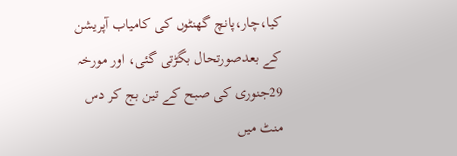کیا،چار،پانچ گھنٹوں کی کامیاب آپریشن کے بعدصورتحال بگڑتی گئی، اور مورخہ 29جنوری کی صبح کے تین بج کر دس منٹ میں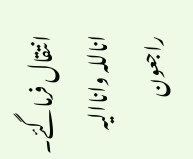انتقال فرماگئے۔ اناللہ واناالیہ راجعون